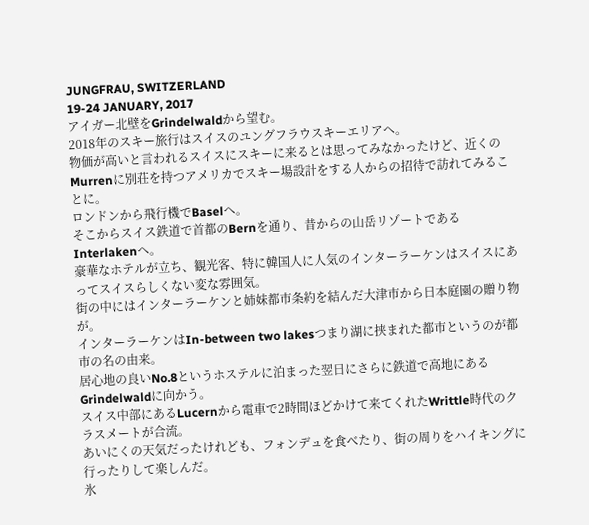JUNGFRAU, SWITZERLAND
19-24 JANUARY, 2017
アイガー北壁をGrindelwaldから望む。
2018年のスキー旅行はスイスのユングフラウスキーエリアへ。
物価が高いと言われるスイスにスキーに来るとは思ってみなかったけど、近くのMurrenに別荘を持つアメリカでスキー場設計をする人からの招待で訪れてみることに。
ロンドンから飛行機でBaselへ。
そこからスイス鉄道で首都のBernを通り、昔からの山岳リゾートであるInterlakenへ。
豪華なホテルが立ち、観光客、特に韓国人に人気のインターラーケンはスイスにあってスイスらしくない変な雰囲気。
街の中にはインターラーケンと姉妹都市条約を結んだ大津市から日本庭園の贈り物が。
インターラーケンはIn-between two lakesつまり湖に挟まれた都市というのが都市の名の由来。
居心地の良いNo.8というホステルに泊まった翌日にさらに鉄道で高地にあるGrindelwaldに向かう。
スイス中部にあるLucernから電車で2時間ほどかけて来てくれたWrittle時代のクラスメートが合流。
あいにくの天気だったけれども、フォンデュを食べたり、街の周りをハイキングに行ったりして楽しんだ。
氷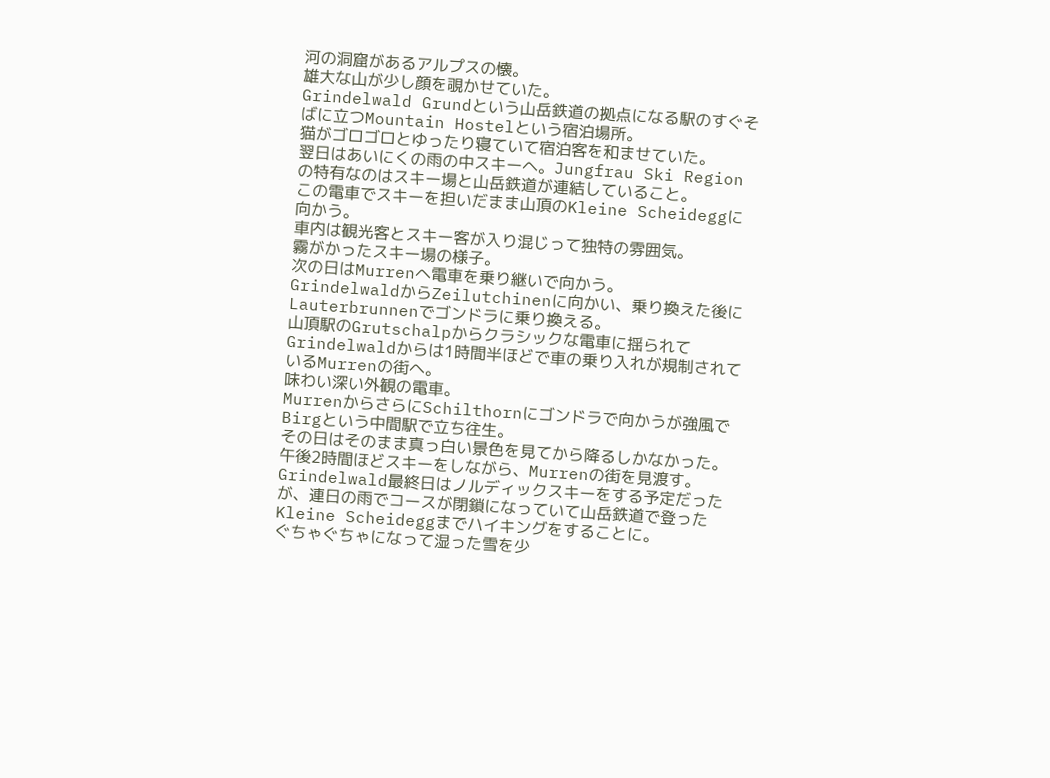河の洞窟があるアルプスの懐。
雄大な山が少し顔を覗かせていた。
Grindelwald Grundという山岳鉄道の拠点になる駅のすぐそばに立つMountain Hostelという宿泊場所。
猫がゴロゴロとゆったり寝ていて宿泊客を和ませていた。
翌日はあいにくの雨の中スキーへ。Jungfrau Ski Regionの特有なのはスキー場と山岳鉄道が連結していること。
この電車でスキーを担いだまま山頂のKleine Scheideggに向かう。
車内は観光客とスキー客が入り混じって独特の雰囲気。
霧がかったスキー場の様子。
次の日はMurrenへ電車を乗り継いで向かう。
GrindelwaldからZeilutchinenに向かい、乗り換えた後にLauterbrunnenでゴンドラに乗り換える。
山頂駅のGrutschalpからクラシックな電車に揺られてGrindelwaldからは1時間半ほどで車の乗り入れが規制されているMurrenの街へ。
味わい深い外観の電車。
MurrenからさらにSchilthornにゴンドラで向かうが強風でBirgという中間駅で立ち往生。
その日はそのまま真っ白い景色を見てから降るしかなかった。
午後2時間ほどスキーをしながら、Murrenの街を見渡す。
Grindelwald最終日はノルディックスキーをする予定だったが、連日の雨でコースが閉鎖になっていて山岳鉄道で登ったKleine Scheideggまでハイキングをすることに。
ぐちゃぐちゃになって湿った雪を少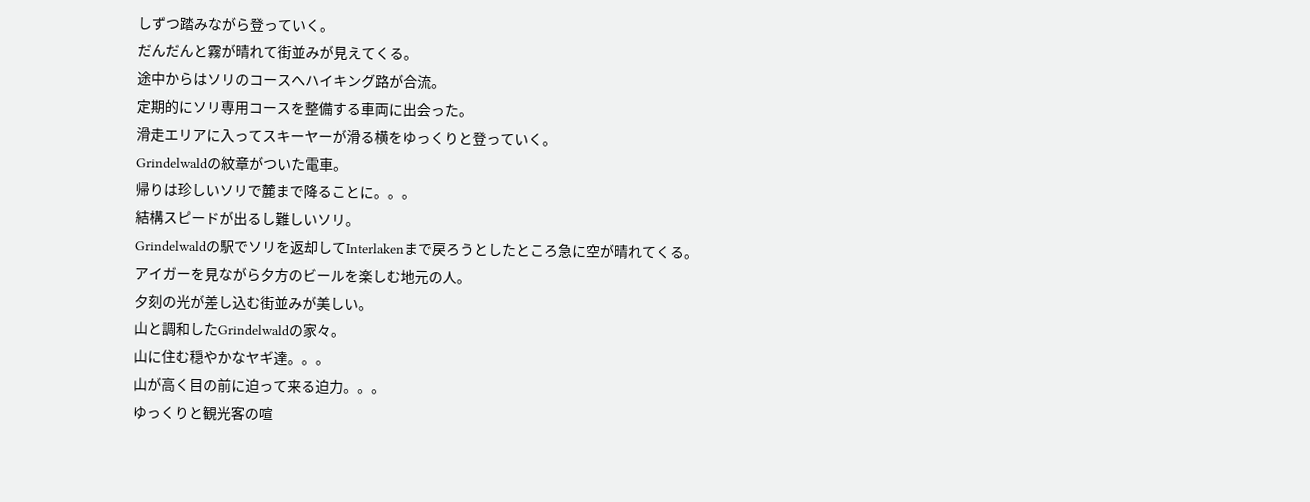しずつ踏みながら登っていく。
だんだんと霧が晴れて街並みが見えてくる。
途中からはソリのコースへハイキング路が合流。
定期的にソリ専用コースを整備する車両に出会った。
滑走エリアに入ってスキーヤーが滑る横をゆっくりと登っていく。
Grindelwaldの紋章がついた電車。
帰りは珍しいソリで麓まで降ることに。。。
結構スピードが出るし難しいソリ。
Grindelwaldの駅でソリを返却してInterlakenまで戻ろうとしたところ急に空が晴れてくる。
アイガーを見ながら夕方のビールを楽しむ地元の人。
夕刻の光が差し込む街並みが美しい。
山と調和したGrindelwaldの家々。
山に住む穏やかなヤギ達。。。
山が高く目の前に迫って来る迫力。。。
ゆっくりと観光客の喧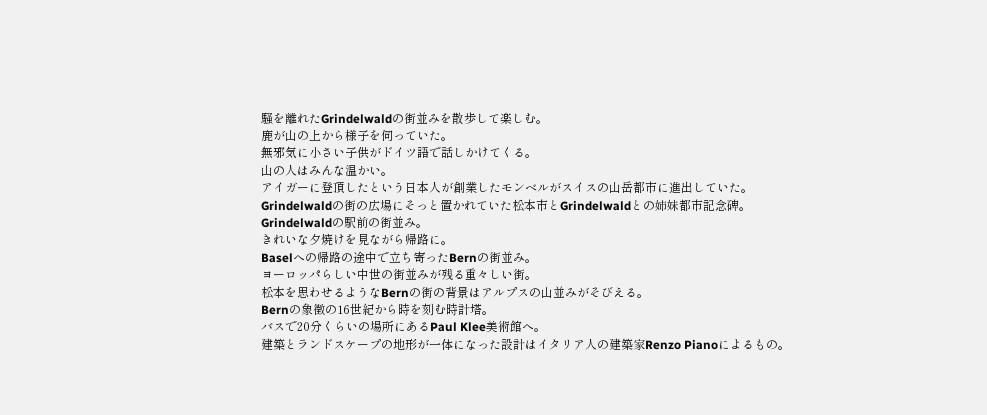騒を離れたGrindelwaldの街並みを散歩して楽しむ。
鹿が山の上から様子を伺っていた。
無邪気に小さい子供がドイツ語で話しかけてくる。
山の人はみんな温かい。
アイガーに登頂したという日本人が創業したモンベルがスイスの山岳都市に進出していた。
Grindelwaldの街の広場にそっと置かれていた松本市とGrindelwaldとの姉妹都市記念碑。
Grindelwaldの駅前の街並み。
きれいな夕焼けを見ながら帰路に。
Baselへの帰路の途中で立ち寄ったBernの街並み。
ヨーロッパらしい中世の街並みが残る重々しい街。
松本を思わせるようなBernの街の背景はアルプスの山並みがそびえる。
Bernの象徴の16世紀から時を刻む時計塔。
バスで20分くらいの場所にあるPaul Klee美術館へ。
建築とランドスケープの地形が一体になった設計はイタリア人の建築家Renzo Pianoによるもの。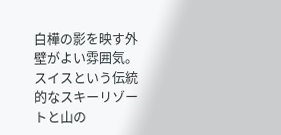白樺の影を映す外壁がよい雰囲気。
スイスという伝統的なスキーリゾートと山の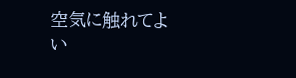空気に触れてよい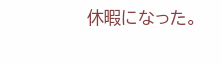休暇になった。